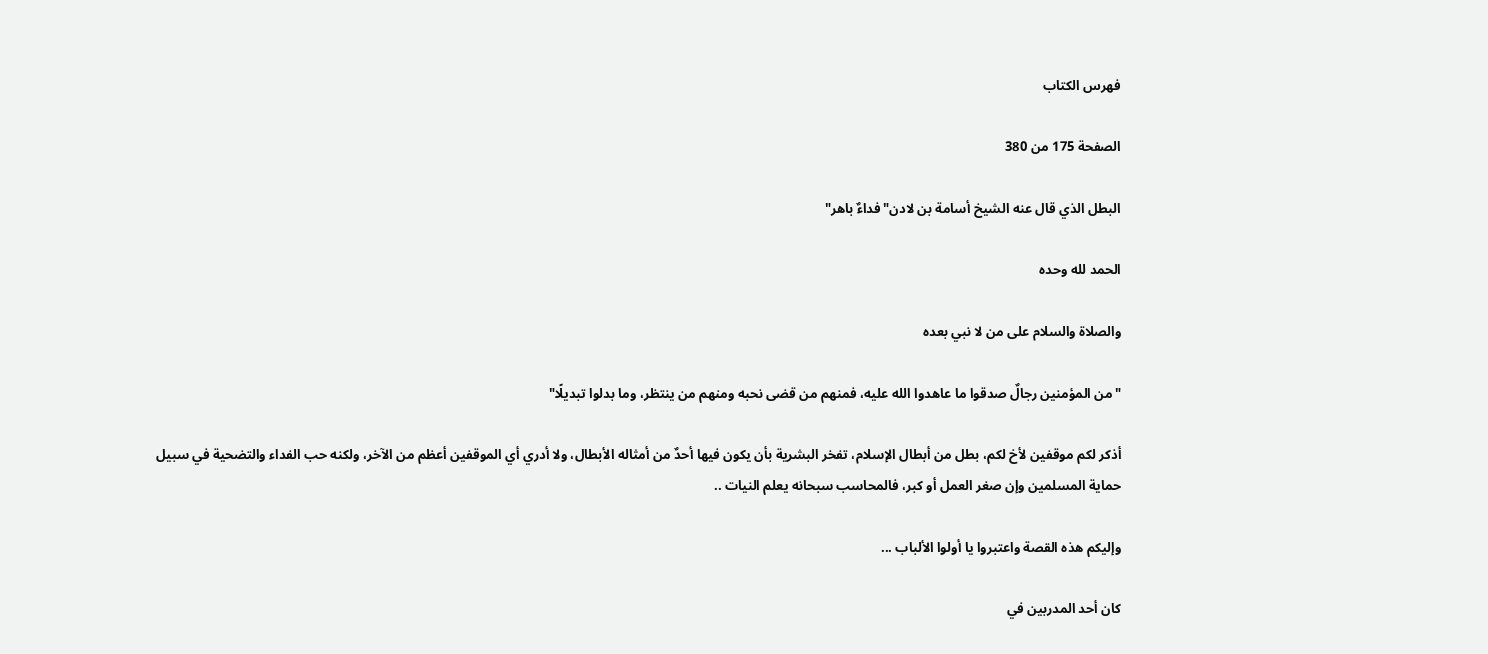فهرس الكتاب

الصفحة 175 من 380

البطل الذي قال عنه الشيخ أسامة بن لادن"فداءٌ باهر"

الحمد لله وحده

والصلاة والسلام على من لا نبي بعده

"من المؤمنين رجالٌ صدقوا ما عاهدوا الله عليه، فمنهم من قضى نحبه ومنهم من ينتظر، وما بدلوا تبديلًا"

أذكر لكم موقفين لأخ لكم، بطل من أبطال الإسلام، تفخر البشرية بأن يكون فيها أحدٌ من أمثاله الأبطال، ولا أدري أي الموقفين أعظم من الآخر، ولكنه حب الفداء والتضحية في سبيل حماية المسلمين وإن صغر العمل أو كبر، فالمحاسب سبحانه يعلم النيات ..

وإليكم هذه القصة واعتبروا يا أولوا الألباب ...

كان أحد المدربين في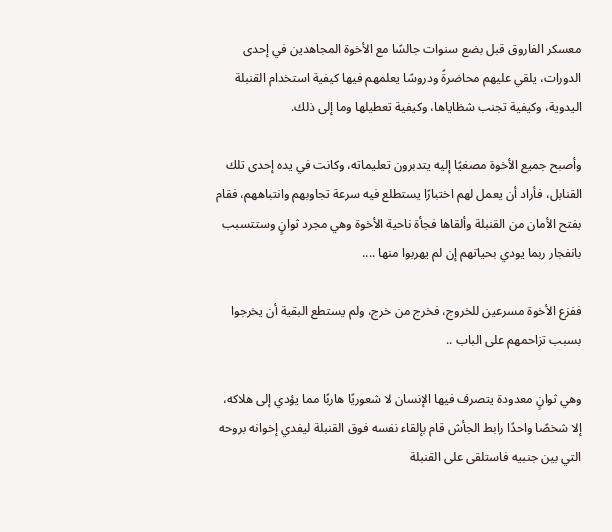معسكر الفاروق قبل بضع سنوات جالسًا مع الأخوة المجاهدين في إحدى الدورات، يلقي عليهم محاضرةً ودروسًا يعلمهم فيها كيفية استخدام القنبلة اليدوية، وكيفية تجنب شظاياها، وكيفية تعطيلها وما إلى ذلك.

وأصبح جميع الأخوة مصغيًا إليه يتدبرون تعليماته، وكانت في يده إحدى تلك القنابل، فأراد أن يعمل لهم اختبارًا يستطلع فيه سرعة تجاوبهم وانتباههم، فقام بفتح الأمان من القنبلة وألقاها فجأة ناحية الأخوة وهي مجرد ثوانٍ وستتسبب بانفجار ربما يودي بحياتهم إن لم يهربوا منها ....

ففزع الأخوة مسرعين للخروج، فخرج من خرج، ولم يستطع البقية أن يخرجوا بسبب تزاحمهم على الباب ..

وهي ثوانٍ معدودة يتصرف فيها الإنسان لا شعوريًا هاربًا مما يؤدي إلى هلاكه، إلا شخصًا واحدًا رابط الجأش قام بإلقاء نفسه فوق القنبلة ليفدي إخوانه بروحه التي بين جنبيه فاستلقى على القنبلة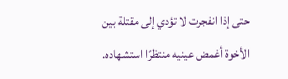حتى إذا انفجرت لا تؤدي إلى مقتلة بين الأخوة أغمض عينيه منتظرًا استشهاده.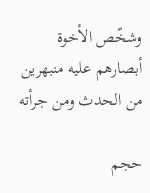وشخّص الأخوة أبصارهم عليه منبهرين من الحدث ومن جرأته

حجم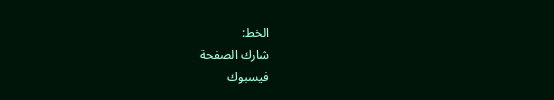الخط:
شارك الصفحة
فيسبوك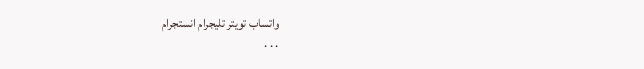واتساب تويتر تليجرام انستجرام
. . .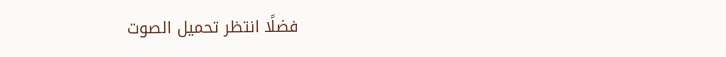فضلًا انتظر تحميل الصوت